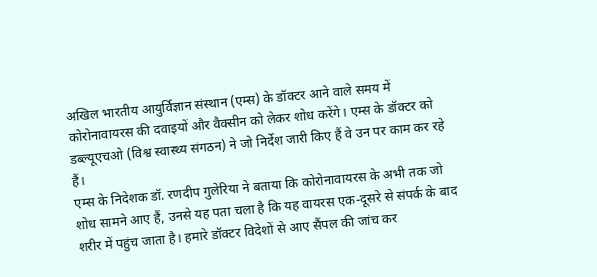अखिल भारतीय आयुर्विज्ञान संस्थान (एम्स) के डॉक्टर आने वाले समय में कोरोनावायरस की दवाइयों और वैक्सीन को लेकर शोध करेंगे। एम्स के डॉक्टर को डब्ल्यूएचओ (विश्व स्वास्थ्य संगठन) ने जो निर्देश जारी किए हैं वे उन पर काम कर रहे हैं।
एम्स के निदेशक डॉ. रणदीप गुलेरिया ने बताया कि कोरोनावायरस के अभी तक जो शोध सामने आए हैं, उनसे यह पता चला है कि यह वायरस एक-दूसरे से संपर्क के बाद शरीर में पहुंच जाता है। हमारे डॉक्टर विदेशों से आए सैंपल की जांच कर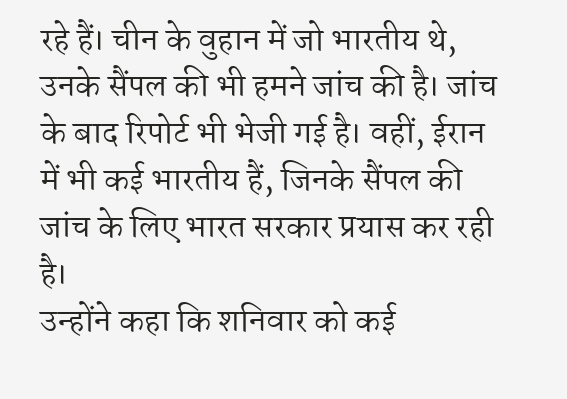रहे हैं। चीन के वुहान में जो भारतीय थे, उनके सैंपल की भी हमने जांच की है। जांच के बाद रिपोर्ट भी भेजी गई है। वहीं, ईरान में भी कई भारतीय हैं, जिनके सैंपल की जांच के लिए भारत सरकार प्रयास कर रही है।
उन्होंने कहा कि शनिवार को कई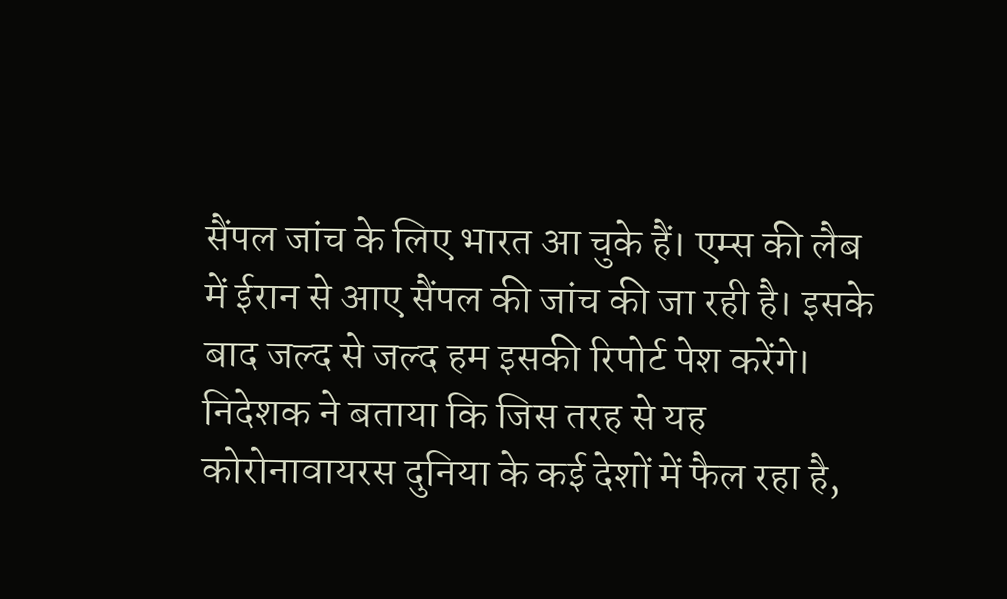सैंपल जांच के लिए भारत आ चुके हैं। एम्स की लैब में ईरान से आए सैंपल की जांच की जा रही है। इसके बाद जल्द से जल्द हम इसकी रिपोर्ट पेश करेंगे। निदेशक ने बताया कि जिस तरह से यह कोरोनावायरस दुनिया के कई देशों में फैल रहा है,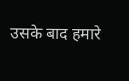उसके बाद हमारे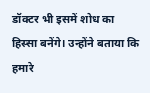डॉक्टर भी इसमें शोध का हिस्सा बनेंगे। उन्होंने बताया कि हमारे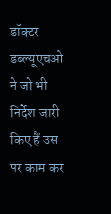डॉक्टर डब्ल्यूएचओ ने जो भी निर्देश जारी किए हैं उस पर काम कर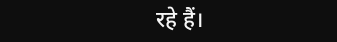रहे हैं।